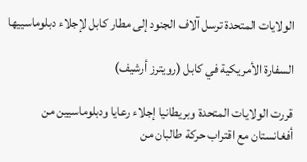الولايات المتحدة ترسل آلاف الجنود إلى مطار كابل لإجلاء دبلوماسييها

السفارة الأمريكية في كابل (رويترز أرشيف)

قررت الولايات المتحدة وبريطانيا إجلاء رعايا ودبلوماسيين من أفغانستان مع اقتراب حركة طالبان من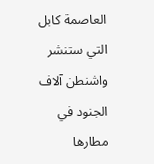العاصمة كابل التي ستنشر واشنطن آلاف الجنود في مطارها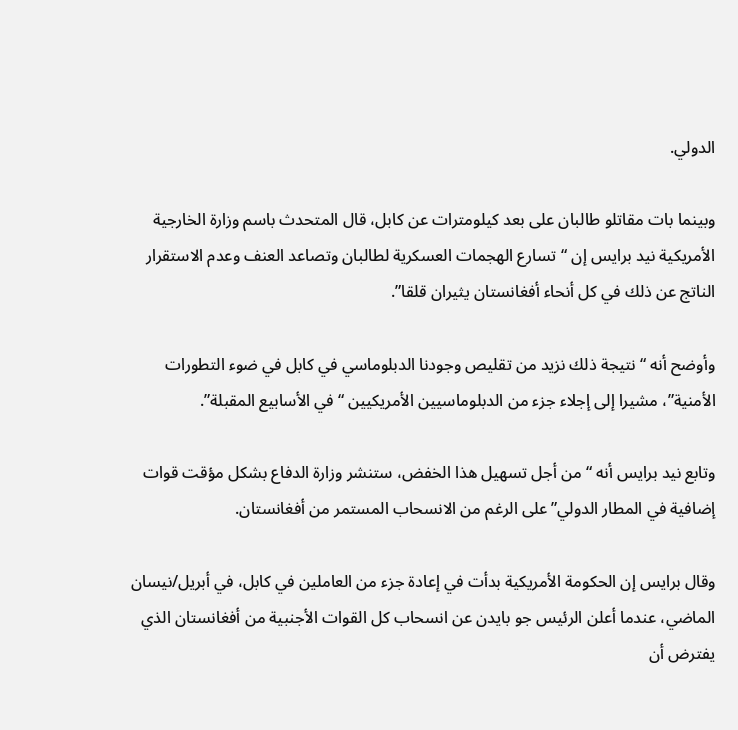الدولي.

وبينما بات مقاتلو طالبان على بعد كيلومترات عن كابل، قال المتحدث باسم وزارة الخارجية الأمريكية نيد برايس إن “تسارع الهجمات العسكرية لطالبان وتصاعد العنف وعدم الاستقرار الناتج عن ذلك في كل أنحاء أفغانستان يثيران قلقا”.

وأوضح أنه “نتيجة ذلك نزيد من تقليص وجودنا الدبلوماسي في كابل في ضوء التطورات الأمنية”، مشيرا إلى إجلاء جزء من الدبلوماسيين الأمريكيين “في الأسابيع المقبلة”.

وتابع نيد برايس أنه “من أجل تسهيل هذا الخفض، ستنشر وزارة الدفاع بشكل مؤقت قوات إضافية في المطار الدولي” على الرغم من الانسحاب المستمر من أفغانستان.

وقال برايس إن الحكومة الأمريكية بدأت في إعادة جزء من العاملين في كابل، في أبريل/نيسان الماضي، عندما أعلن الرئيس جو بايدن عن انسحاب كل القوات الأجنبية من أفغانستان الذي يفترض أن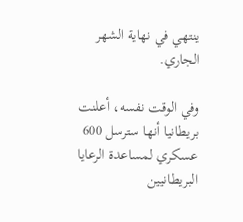ينتهي في نهاية الشهر الجاري.

وفي الوقت نفسه، أعلنت بريطانيا أنها سترسل 600 عسكري لمساعدة الرعايا البريطانيين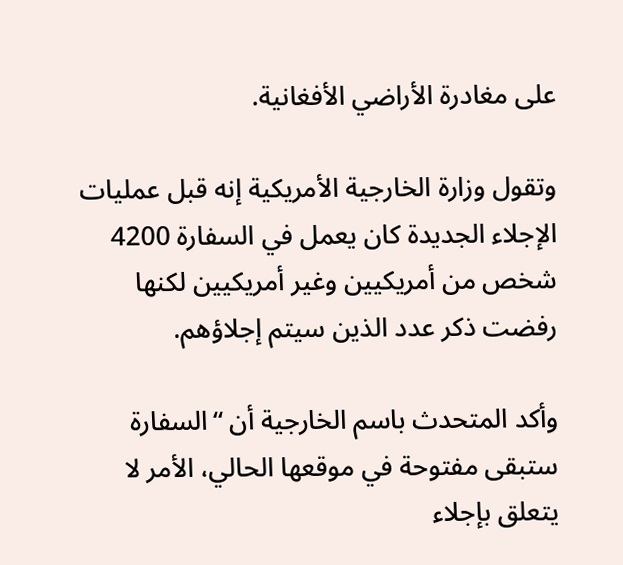على مغادرة الأراضي الأفغانية.

وتقول وزارة الخارجية الأمريكية إنه قبل عمليات الإجلاء الجديدة كان يعمل في السفارة 4200 شخص من أمريكيين وغير أمريكيين لكنها رفضت ذكر عدد الذين سيتم إجلاؤهم.

وأكد المتحدث باسم الخارجية أن “السفارة ستبقى مفتوحة في موقعها الحالي، الأمر لا يتعلق بإجلاء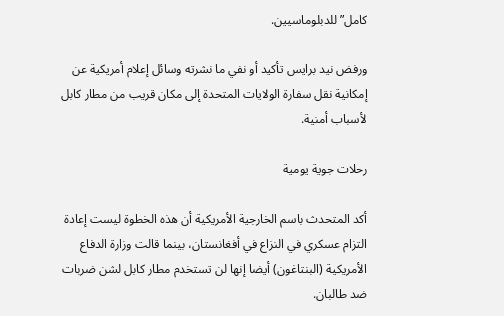كامل” للدبلوماسيين.

ورفض نيد برايس تأكيد أو نفي ما نشرته وسائل إعلام أمريكية عن إمكانية نقل سفارة الولايات المتحدة إلى مكان قريب من مطار كابل لأسباب أمنية.

رحلات جوية يومية

أكد المتحدث باسم الخارجية الأمريكية أن هذه الخطوة ليست إعادة التزام عسكري في النزاع في أفغانستان، بينما قالت وزارة الدفاع الأمريكية (البنتاغون) أيضا إنها لن تستخدم مطار كابل لشن ضربات ضد طالبان.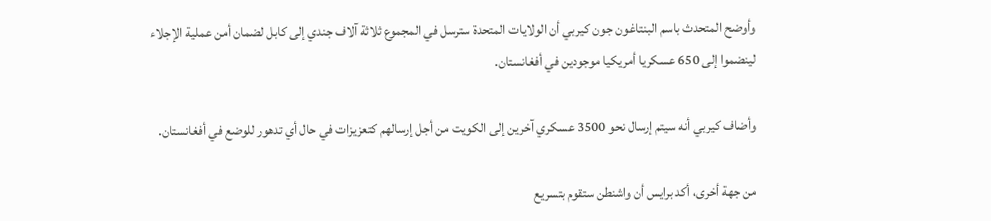وأوضح المتحدث باسم البنتاغون جون كيربي أن الولايات المتحدة سترسل في المجموع ثلاثة آلاف جندي إلى كابل لضمان أمن عملية الإجلاء لينضموا إلى 650 عسكريا أمريكيا موجودين في أفغانستان.

وأضاف كيربي أنه سيتم إرسال نحو 3500 عسكري آخرين إلى الكويت من أجل إرسالهم كتعزيزات في حال أي تدهور للوضع في أفغانستان.

من جهة أخرى، أكد برايس أن واشنطن ستقوم بتسريع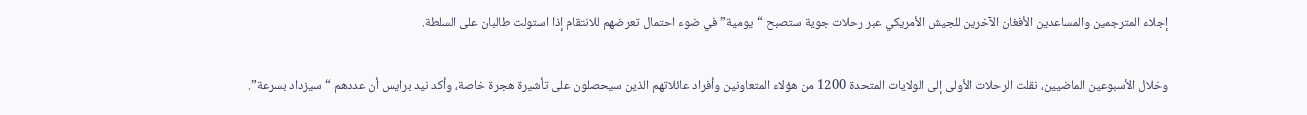إجلاء المترجمين والمساعدين الأفغان الآخرين للجيش الأمريكي عبر رحلات جوية ستصبح “يومية” في ضوء احتمال تعرضهم للانتقام إذا استولت طالبان على السلطة.

وخلال الأسبوعين الماضيين، نقلت الرحلات الأولى إلى الولايات المتحدة 1200 من هؤلاء المتعاونين وأفراد عائلاتهم الذين سيحصلون على تأشيرة هجرة خاصة، وأكد نيد برايس أن عددهم “سيزداد بسرعة”.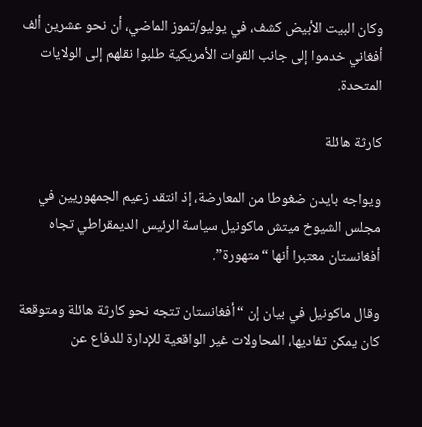وكان البيت الأبيض كشف، في يوليو/تموز الماضي، أن نحو عشرين ألف أفغاني خدموا إلى جانب القوات الأمريكية طلبوا نقلهم إلى الولايات المتحدة.

كارثة هائلة

ويواجه بايدن ضغوطا من المعارضة، إذ انتقد زعيم الجمهوريين في مجلس الشيوخ ميتش ماكونيل سياسة الرئيس الديمقراطي تجاه أفغانستان معتبرا أنها “متهورة”.

وقال ماكونيل في بيان إن “أفغانستان تتجه نحو كارثة هائلة ومتوقعة كان يمكن تفاديها، المحاولات غير الواقعية للإدارة للدفاع عن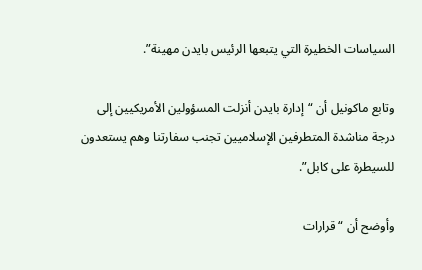السياسات الخطيرة التي يتبعها الرئيس بايدن مهينة”.

وتابع ماكونيل أن “إدارة بايدن أنزلت المسؤولين الأمريكيين إلى درجة مناشدة المتطرفين الإسلاميين تجنب سفارتنا وهم يستعدون للسيطرة على كابل”.

وأوضح أن “قرارات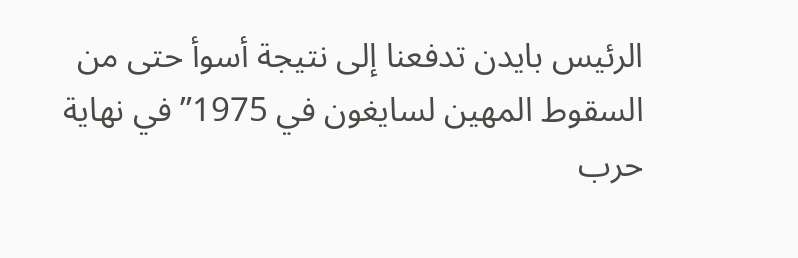الرئيس بايدن تدفعنا إلى نتيجة أسوأ حتى من السقوط المهين لسايغون في 1975” في نهاية حرب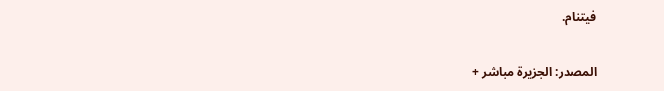فيتنام.

المصدر: الجزيرة مباشر +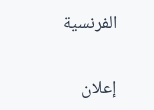الفرنسية

إعلان